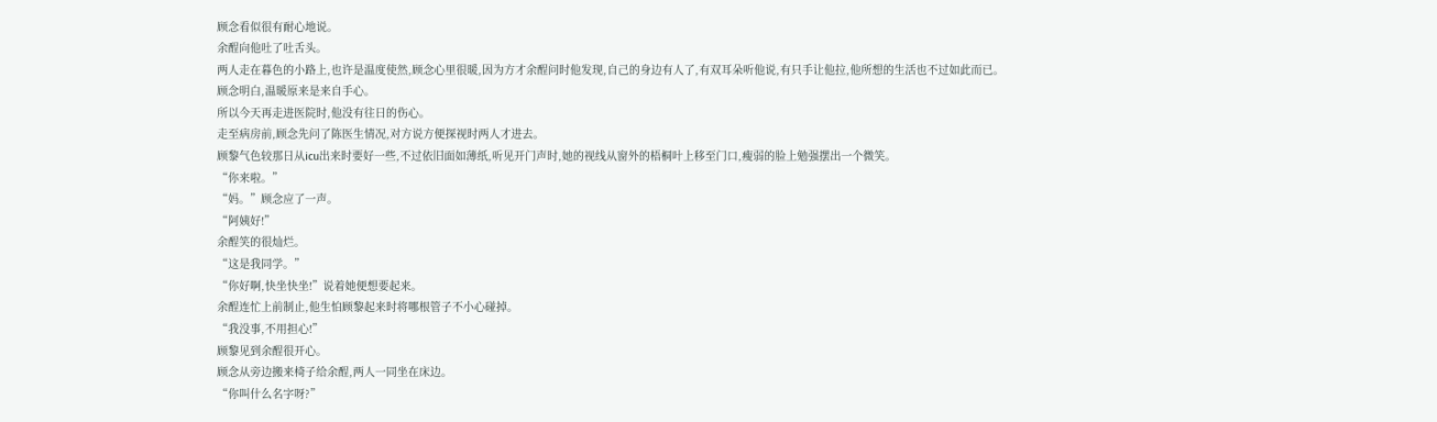顾念看似很有耐心地说。
余酲向他吐了吐舌头。
两人走在暮色的小路上,也许是温度使然,顾念心里很暖,因为方才余酲问时他发现,自己的身边有人了,有双耳朵听他说,有只手让他拉,他所想的生活也不过如此而已。
顾念明白,温暖原来是来自手心。
所以今天再走进医院时,他没有往日的伤心。
走至病房前,顾念先问了陈医生情况,对方说方便探视时两人才进去。
顾黎气色较那日从icu出来时要好一些,不过依旧面如薄纸,听见开门声时,她的视线从窗外的梧桐叶上移至门口,瘦弱的脸上勉强摆出一个微笑。
“你来啦。”
“妈。”顾念应了一声。
“阿姨好!”
余酲笑的很灿烂。
“这是我同学。”
“你好啊,快坐快坐!”说着她便想要起来。
余酲连忙上前制止,他生怕顾黎起来时将哪根管子不小心碰掉。
“我没事,不用担心!”
顾黎见到余酲很开心。
顾念从旁边搬来椅子给余酲,两人一同坐在床边。
“你叫什么名字呀?”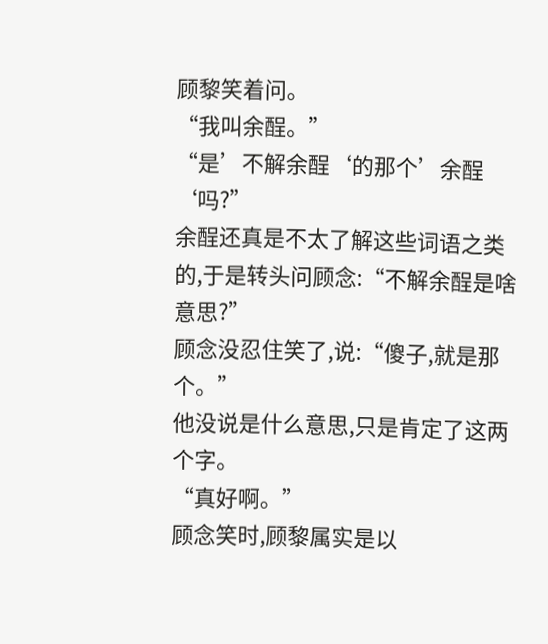顾黎笑着问。
“我叫余酲。”
“是’不解余酲‘的那个’余酲‘吗?”
余酲还真是不太了解这些词语之类的,于是转头问顾念:“不解余酲是啥意思?”
顾念没忍住笑了,说:“傻子,就是那个。”
他没说是什么意思,只是肯定了这两个字。
“真好啊。”
顾念笑时,顾黎属实是以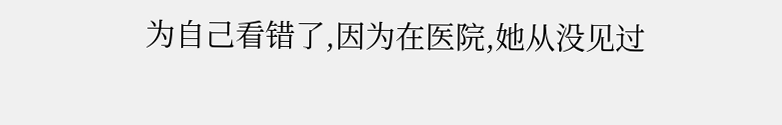为自己看错了,因为在医院,她从没见过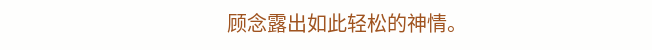顾念露出如此轻松的神情。